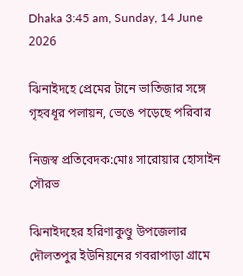Dhaka 3:45 am, Sunday, 14 June 2026

ঝিনাইদহে প্রেমের টানে ভাতিজার সঙ্গে গৃহবধূর পলায়ন, ভেঙে পড়েছে পরিবার

নিজস্ব প্রতিবেদক:মোঃ সারোয়ার হোসাইন সৌরভ

ঝিনাইদহের হরিণাকুণ্ডু উপজেলার দৌলতপুর ইউনিয়নের গবরাপাড়া গ্রামে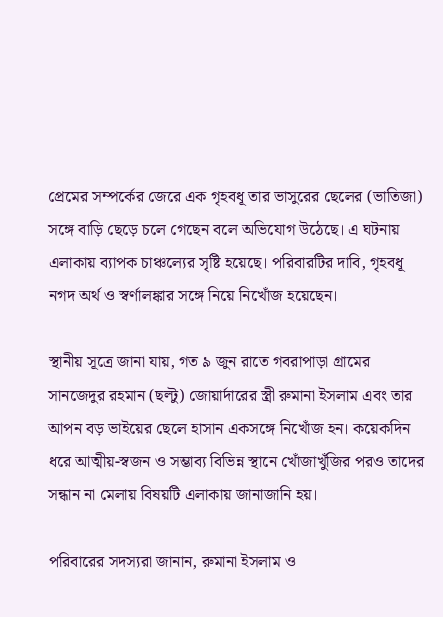প্রেমের সম্পর্কের জেরে এক গৃহবধূ তার ভাসুরের ছেলের (ভাতিজা) সঙ্গে বাড়ি ছেড়ে চলে গেছেন বলে অভিযোগ উঠেছে। এ ঘটনায় এলাকায় ব্যাপক চাঞ্চল্যের সৃষ্টি হয়েছে। পরিবারটির দাবি, গৃহবধূ নগদ অর্থ ও স্বর্ণালঙ্কার সঙ্গে নিয়ে নিখোঁজ হয়েছেন।

স্থানীয় সূত্রে জানা যায়, গত ৯ জুন রাতে গবরাপাড়া গ্রামের সানজেদুর রহমান (ছল্টু) জোয়ার্দারের স্ত্রী রুমানা ইসলাম এবং তার আপন বড় ভাইয়ের ছেলে হাসান একসঙ্গে নিখোঁজ হন। কয়েকদিন ধরে আত্মীয়-স্বজন ও সম্ভাব্য বিভিন্ন স্থানে খোঁজাখুঁজির পরও তাদের সন্ধান না মেলায় বিষয়টি এলাকায় জানাজানি হয়।

পরিবারের সদস্যরা জানান, রুমানা ইসলাম ও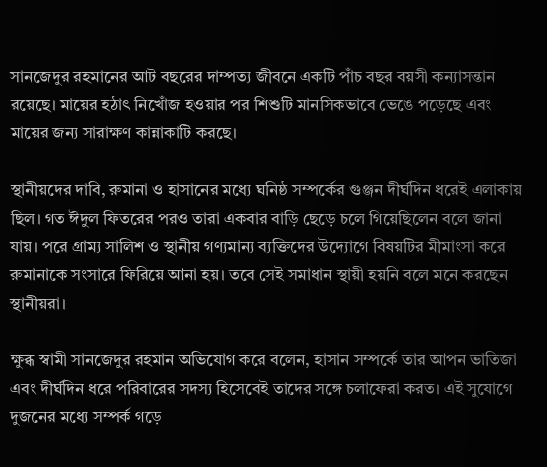সানজেদুর রহমানের আট বছরের দাম্পত্য জীবনে একটি পাঁচ বছর বয়সী কন্যাসন্তান রয়েছে। মায়ের হঠাৎ নিখোঁজ হওয়ার পর শিশুটি মানসিকভাবে ভেঙে পড়েছে এবং মায়ের জন্য সারাক্ষণ কান্নাকাটি করছে।

স্থানীয়দের দাবি, রুমানা ও হাসানের মধ্যে ঘনিষ্ঠ সম্পর্কের গুঞ্জন দীর্ঘদিন ধরেই এলাকায় ছিল। গত ঈদুল ফিতরের পরও তারা একবার বাড়ি ছেড়ে চলে গিয়েছিলেন বলে জানা যায়। পরে গ্রাম্য সালিশ ও স্থানীয় গণ্যমান্য ব্যক্তিদের উদ্যোগে বিষয়টির মীমাংসা করে রুমানাকে সংসারে ফিরিয়ে আনা হয়। তবে সেই সমাধান স্থায়ী হয়নি বলে মনে করছেন স্থানীয়রা।

ক্ষুব্ধ স্বামী সানজেদুর রহমান অভিযোগ করে বলেন, হাসান সম্পর্কে তার আপন ভাতিজা এবং দীর্ঘদিন ধরে পরিবারের সদস্য হিসেবেই তাদের সঙ্গে চলাফেরা করত। এই সুযোগে দুজনের মধ্যে সম্পর্ক গড়ে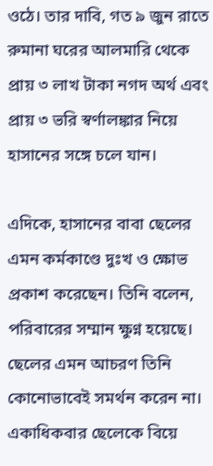ওঠে। তার দাবি, গত ৯ জুন রাতে রুমানা ঘরের আলমারি থেকে প্রায় ৩ লাখ টাকা নগদ অর্থ এবং প্রায় ৩ ভরি স্বর্ণালঙ্কার নিয়ে হাসানের সঙ্গে চলে যান।

এদিকে, হাসানের বাবা ছেলের এমন কর্মকাণ্ডে দুঃখ ও ক্ষোভ প্রকাশ করেছেন। তিনি বলেন, পরিবারের সম্মান ক্ষুণ্ন হয়েছে। ছেলের এমন আচরণ তিনি কোনোভাবেই সমর্থন করেন না। একাধিকবার ছেলেকে বিয়ে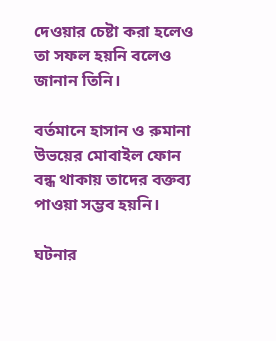দেওয়ার চেষ্টা করা হলেও তা সফল হয়নি বলেও জানান তিনি।

বর্তমানে হাসান ও রুমানা উভয়ের মোবাইল ফোন বন্ধ থাকায় তাদের বক্তব্য পাওয়া সম্ভব হয়নি।

ঘটনার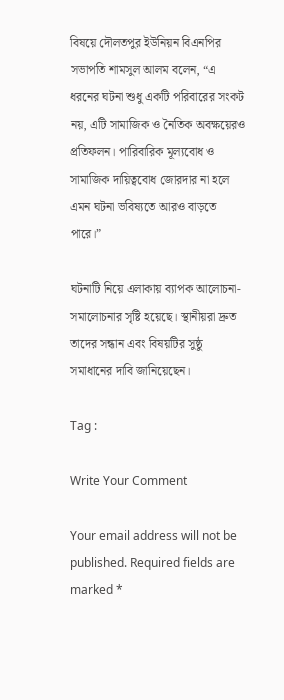বিষয়ে দৌলতপুর ইউনিয়ন বিএনপির সভাপতি শামসুল আলম বলেন, “এ ধরনের ঘটনা শুধু একটি পরিবারের সংকট নয়, এটি সামাজিক ও নৈতিক অবক্ষয়েরও প্রতিফলন। পারিবারিক মূল্যবোধ ও সামাজিক দায়িত্ববোধ জোরদার না হলে এমন ঘটনা ভবিষ্যতে আরও বাড়তে পারে।”

ঘটনাটি নিয়ে এলাকায় ব্যাপক আলোচনা-সমালোচনার সৃষ্টি হয়েছে। স্থানীয়রা দ্রুত তাদের সন্ধান এবং বিষয়টির সুষ্ঠু সমাধানের দাবি জানিয়েছেন।

Tag :

Write Your Comment

Your email address will not be published. Required fields are marked *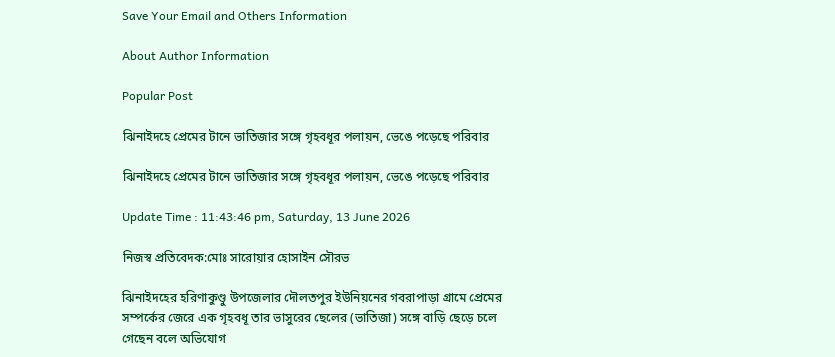Save Your Email and Others Information

About Author Information

Popular Post

ঝিনাইদহে প্রেমের টানে ভাতিজার সঙ্গে গৃহবধূর পলায়ন, ভেঙে পড়েছে পরিবার

ঝিনাইদহে প্রেমের টানে ভাতিজার সঙ্গে গৃহবধূর পলায়ন, ভেঙে পড়েছে পরিবার

Update Time : 11:43:46 pm, Saturday, 13 June 2026

নিজস্ব প্রতিবেদক:মোঃ সারোয়ার হোসাইন সৌরভ

ঝিনাইদহের হরিণাকুণ্ডু উপজেলার দৌলতপুর ইউনিয়নের গবরাপাড়া গ্রামে প্রেমের সম্পর্কের জেরে এক গৃহবধূ তার ভাসুরের ছেলের (ভাতিজা) সঙ্গে বাড়ি ছেড়ে চলে গেছেন বলে অভিযোগ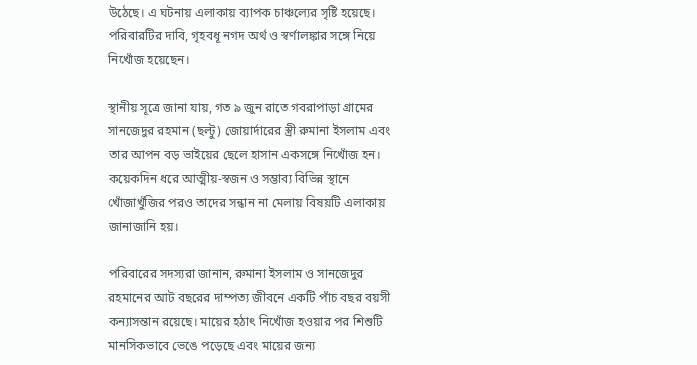উঠেছে। এ ঘটনায় এলাকায় ব্যাপক চাঞ্চল্যের সৃষ্টি হয়েছে। পরিবারটির দাবি, গৃহবধূ নগদ অর্থ ও স্বর্ণালঙ্কার সঙ্গে নিয়ে নিখোঁজ হয়েছেন।

স্থানীয় সূত্রে জানা যায়, গত ৯ জুন রাতে গবরাপাড়া গ্রামের সানজেদুর রহমান (ছল্টু) জোয়ার্দারের স্ত্রী রুমানা ইসলাম এবং তার আপন বড় ভাইয়ের ছেলে হাসান একসঙ্গে নিখোঁজ হন। কয়েকদিন ধরে আত্মীয়-স্বজন ও সম্ভাব্য বিভিন্ন স্থানে খোঁজাখুঁজির পরও তাদের সন্ধান না মেলায় বিষয়টি এলাকায় জানাজানি হয়।

পরিবারের সদস্যরা জানান, রুমানা ইসলাম ও সানজেদুর রহমানের আট বছরের দাম্পত্য জীবনে একটি পাঁচ বছর বয়সী কন্যাসন্তান রয়েছে। মায়ের হঠাৎ নিখোঁজ হওয়ার পর শিশুটি মানসিকভাবে ভেঙে পড়েছে এবং মায়ের জন্য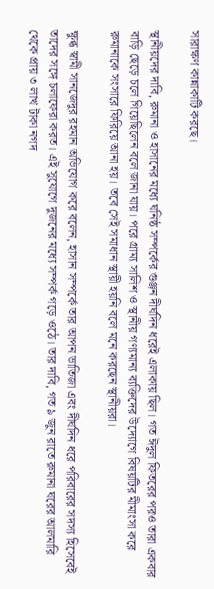সারাক্ষণ কান্নাকাটি করছে।

স্থানীয়দের দাবি, রুমানা ও হাসানের মধ্যে ঘনিষ্ঠ সম্পর্কের গুঞ্জন দীর্ঘদিন ধরেই এলাকায় ছিল। গত ঈদুল ফিতরের পরও তারা একবার বাড়ি ছেড়ে চলে গিয়েছিলেন বলে জানা যায়। পরে গ্রাম্য সালিশ ও স্থানীয় গণ্যমান্য ব্যক্তিদের উদ্যোগে বিষয়টির মীমাংসা করে রুমানাকে সংসারে ফিরিয়ে আনা হয়। তবে সেই সমাধান স্থায়ী হয়নি বলে মনে করছেন স্থানীয়রা।

ক্ষুব্ধ স্বামী সানজেদুর রহমান অভিযোগ করে বলেন, হাসান সম্পর্কে তার আপন ভাতিজা এবং দীর্ঘদিন ধরে পরিবারের সদস্য হিসেবেই তাদের সঙ্গে চলাফেরা করত। এই সুযোগে দুজনের মধ্যে সম্পর্ক গড়ে ওঠে। তার দাবি, গত ৯ জুন রাতে রুমানা ঘরের আলমারি থেকে প্রায় ৩ লাখ টাকা নগদ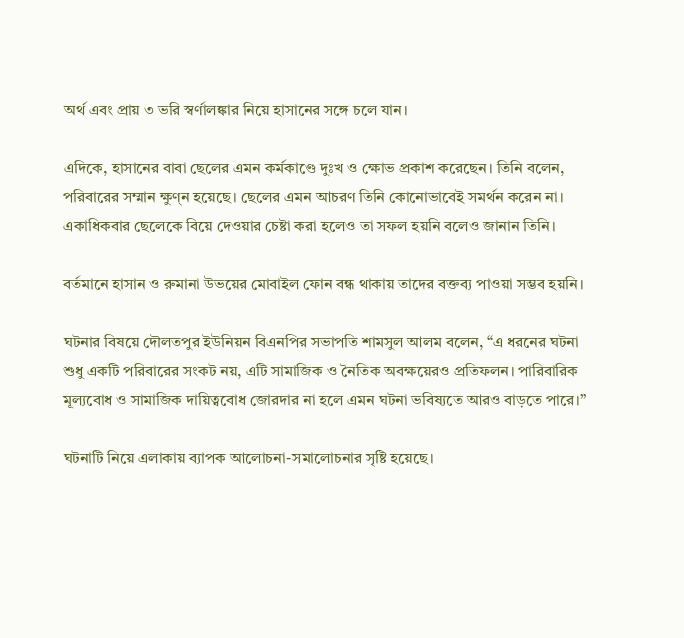অর্থ এবং প্রায় ৩ ভরি স্বর্ণালঙ্কার নিয়ে হাসানের সঙ্গে চলে যান।

এদিকে, হাসানের বাবা ছেলের এমন কর্মকাণ্ডে দুঃখ ও ক্ষোভ প্রকাশ করেছেন। তিনি বলেন, পরিবারের সম্মান ক্ষুণ্ন হয়েছে। ছেলের এমন আচরণ তিনি কোনোভাবেই সমর্থন করেন না। একাধিকবার ছেলেকে বিয়ে দেওয়ার চেষ্টা করা হলেও তা সফল হয়নি বলেও জানান তিনি।

বর্তমানে হাসান ও রুমানা উভয়ের মোবাইল ফোন বন্ধ থাকায় তাদের বক্তব্য পাওয়া সম্ভব হয়নি।

ঘটনার বিষয়ে দৌলতপুর ইউনিয়ন বিএনপির সভাপতি শামসুল আলম বলেন, “এ ধরনের ঘটনা শুধু একটি পরিবারের সংকট নয়, এটি সামাজিক ও নৈতিক অবক্ষয়েরও প্রতিফলন। পারিবারিক মূল্যবোধ ও সামাজিক দায়িত্ববোধ জোরদার না হলে এমন ঘটনা ভবিষ্যতে আরও বাড়তে পারে।”

ঘটনাটি নিয়ে এলাকায় ব্যাপক আলোচনা-সমালোচনার সৃষ্টি হয়েছে।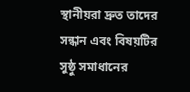স্থানীয়রা দ্রুত তাদের সন্ধান এবং বিষয়টির সুষ্ঠু সমাধানের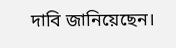দাবি জানিয়েছেন।